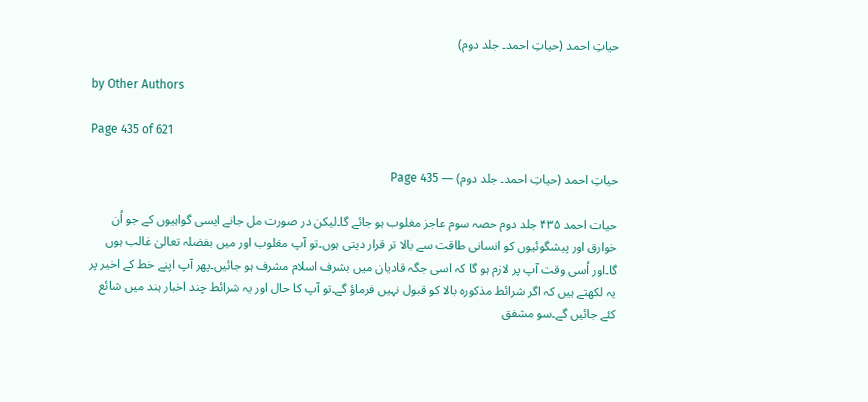حیاتِ احمد (حیاتِ احمد۔ جلد دوم)

by Other Authors

Page 435 of 621

حیاتِ احمد (حیاتِ احمد۔ جلد دوم) — Page 435

حیات احمد ۴۳۵ جلد دوم حصہ سوم عاجز مغلوب ہو جائے گا۔لیکن در صورت مل جانے ایسی گواہیوں کے جو اُن خوارق اور پیشگوئیوں کو انسانی طاقت سے بالا تر قرار دیتی ہوں۔تو آپ مغلوب اور میں بفضلہ تعالیٰ غالب ہوں گا۔اور اُسی وقت آپ پر لازم ہو گا کہ اسی جگہ قادیان میں بشرف اسلام مشرف ہو جائیں۔پھر آپ اپنے خط کے اخیر پر یہ لکھتے ہیں کہ اگر شرائط مذکورہ بالا کو قبول نہیں فرماؤ گے۔تو آپ کا حال اور یہ شرائط چند اخبار ہند میں شائع کئے جائیں گے۔سو مشفق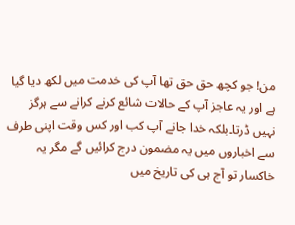من! جو کچھ حق حق تھا آپ کی خدمت میں لکھ دیا گیا ہے اور یہ عاجز آپ کے حالات شائع کرنے کرانے سے ہرگز نہیں ڈرتا۔بلکہ خدا جانے آپ کب اور کس وقت اپنی طرف سے اخباروں میں یہ مضمون درج کرائیں گے مگر یہ خاکسار تو آج ہی کی تاریخ میں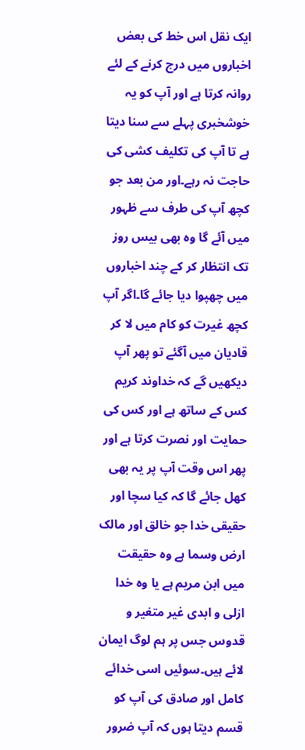ایک نقل اس خط کی بعض اخباروں میں درج کرنے کے لئے روانہ کرتا ہے اور آپ کو یہ خوشخبری پہلے سے سنا دیتا ہے تا آپ کی تکلیف کشی کی حاجت نہ رہے۔اور من بعد جو کچھ آپ کی طرف سے ظہور میں آئے گا وہ بھی بیس روز تک انتظار کر کے چند اخباروں میں چھپوا دیا جائے گا۔اگر آپ کچھ غیرت کو کام میں لا کر قادیان میں آگئے تو پھر آپ دیکھیں گے کہ خداوند کریم کس کے ساتھ ہے اور کس کی حمایت اور نصرت کرتا ہے اور پھر اس وقت آپ پر یہ بھی کھل جائے گا کہ کیا سچا اور حقیقی خدا جو خالق اور مالک ارض وسما ہے وہ حقیقت میں ابن مریم ہے یا وہ خدا ازلی و ابدی غیر متغیر و قدوس جس پر ہم لوگ ایمان لائے ہیں۔سوئیں اسی خدائے کامل اور صادق کی آپ کو قسم دیتا ہوں کہ آپ ضرور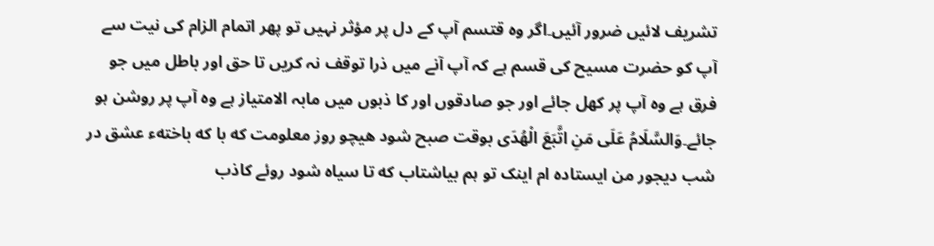تشریف لائیں ضرور آئیں۔اگر وہ قتسم آپ کے دل پر مؤثر نہیں تو پھر اتمام الزام کی نیت سے آپ کو حضرت مسیح کی قسم ہے کہ آپ آنے میں ذرا توقف نہ کریں تا حق اور باطل میں جو فرق ہے وہ آپ پر کھل جائے اور جو صادقوں اور کا ذبوں میں مابہ الامتیاز ہے وہ آپ پر روشن ہو جائے۔وَالسَّلَامُ عَلَى مَنِ اتَّبَعَ الْهُدَى بوقت صبح شود هیچو روز معلومت که با که باختهء عشق در شب دیجور من ایستاده ام اینک تو ہم بیاشتاب که تا سیاه شود روئے کاذب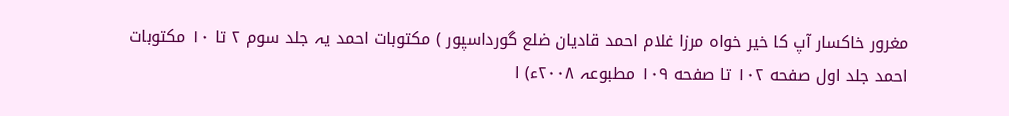مغرور خاکسار آپ کا خیر خواہ مرزا غلام احمد قادیان ضلع گورداسپور ) مکتوبات احمد یہ جلد سوم ۲ تا ۱۰ مکتوبات احمد جلد اول صفحه ۱۰۲ تا صفحه ۱۰۹ مطبوعہ ۲۰۰۸ء) ا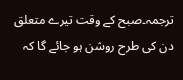ترجمہ۔صبح کے وقت تیرے متعلق دن کی طرح روشن ہو جائے گا کہ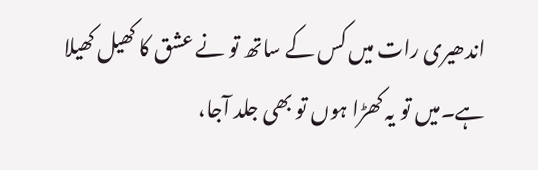اندھیری رات میں کس کے ساتھ تو نے عشق کا کھیل کھیلا ہے۔میں تو یہ کھڑا ہوں تو بھی جلد آجا،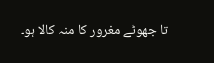تا جھوٹے مغرور کا منہ کالا ہو۔